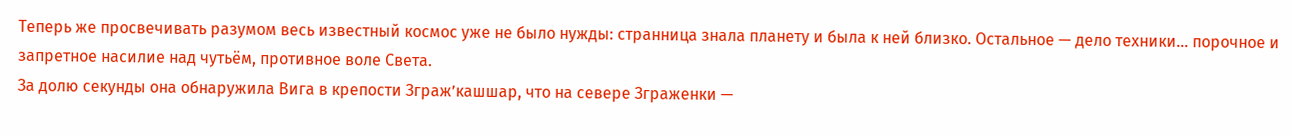Теперь же просвечивать разумом весь известный космос уже не было нужды: странница знала планету и была к ней близко. Остальное — дело техники… порочное и запретное насилие над чутьём, противное воле Света.
За долю секунды она обнаружила Вига в крепости Зграж’кашшар, что на севере Зграженки —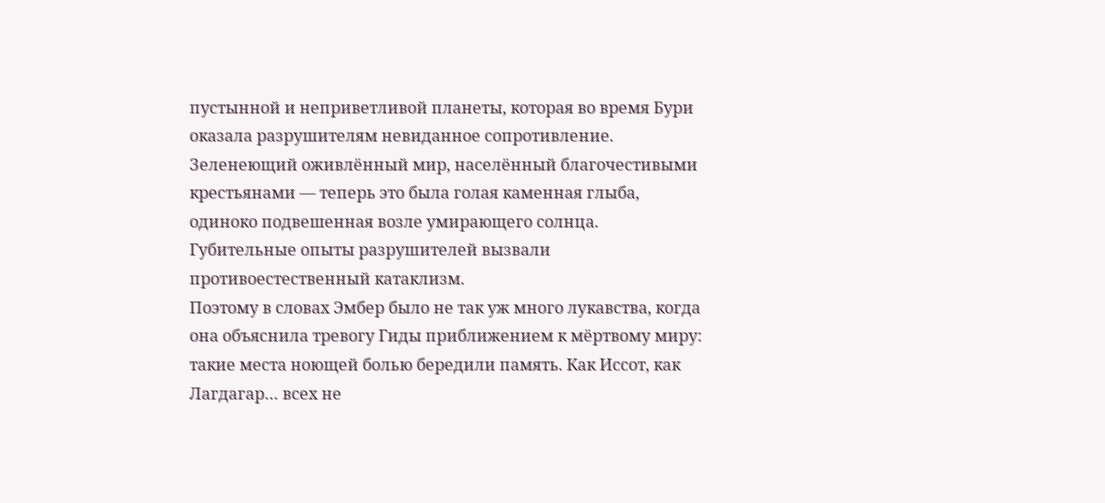пустынной и неприветливой планеты, которая во время Бури оказала разрушителям невиданное сопротивление.
Зеленеющий оживлённый мир, населённый благочестивыми крестьянами — теперь это была голая каменная глыба, одиноко подвешенная возле умирающего солнца. Губительные опыты разрушителей вызвали противоестественный катаклизм.
Поэтому в словах Эмбер было не так уж много лукавства, когда она объяснила тревогу Гиды приближением к мёртвому миру: такие места ноющей болью бередили память. Как Иссот, как Лагдагар… всех не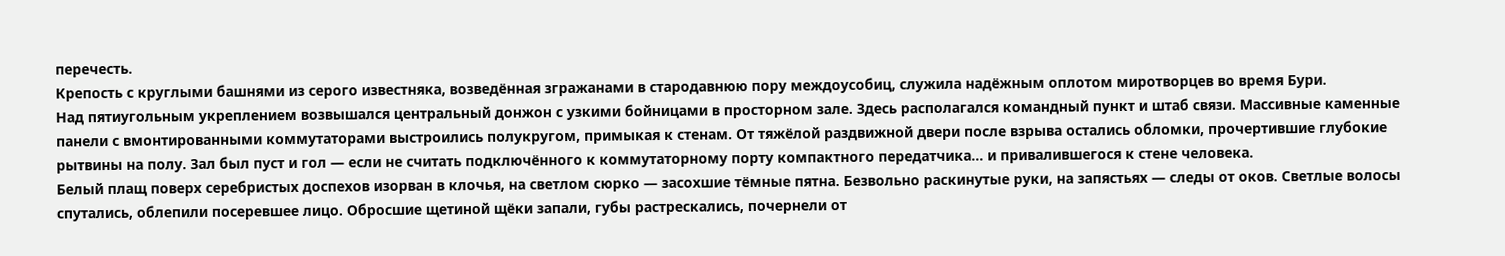перечесть.
Крепость с круглыми башнями из серого известняка, возведённая згражанами в стародавнюю пору междоусобиц, служила надёжным оплотом миротворцев во время Бури.
Над пятиугольным укреплением возвышался центральный донжон с узкими бойницами в просторном зале. Здесь располагался командный пункт и штаб связи. Массивные каменные панели с вмонтированными коммутаторами выстроились полукругом, примыкая к стенам. От тяжёлой раздвижной двери после взрыва остались обломки, прочертившие глубокие рытвины на полу. Зал был пуст и гол — если не считать подключённого к коммутаторному порту компактного передатчика… и привалившегося к стене человека.
Белый плащ поверх серебристых доспехов изорван в клочья, на светлом сюрко — засохшие тёмные пятна. Безвольно раскинутые руки, на запястьях — следы от оков. Светлые волосы спутались, облепили посеревшее лицо. Обросшие щетиной щёки запали, губы растрескались, почернели от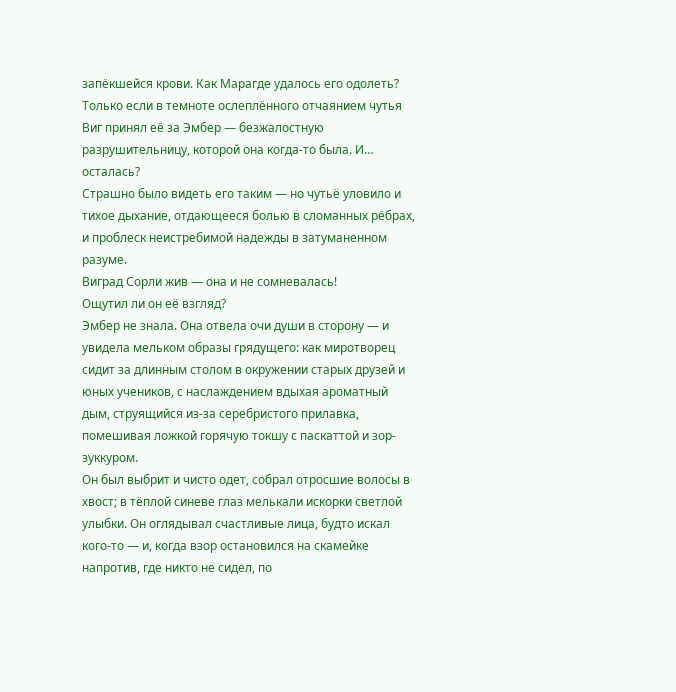запёкшейся крови. Как Марагде удалось его одолеть? Только если в темноте ослеплённого отчаянием чутья Виг принял её за Эмбер — безжалостную разрушительницу, которой она когда-то была. И… осталась?
Страшно было видеть его таким — но чутьё уловило и тихое дыхание, отдающееся болью в сломанных рёбрах, и проблеск неистребимой надежды в затуманенном разуме.
Виград Сорли жив — она и не сомневалась!
Ощутил ли он её взгляд?
Эмбер не знала. Она отвела очи души в сторону — и увидела мельком образы грядущего: как миротворец сидит за длинным столом в окружении старых друзей и юных учеников, с наслаждением вдыхая ароматный дым, струящийся из-за серебристого прилавка, помешивая ложкой горячую токшу с паскаттой и зор-зуккуром.
Он был выбрит и чисто одет, собрал отросшие волосы в хвост; в тёплой синеве глаз мелькали искорки светлой улыбки. Он оглядывал счастливые лица, будто искал кого-то — и, когда взор остановился на скамейке напротив, где никто не сидел, по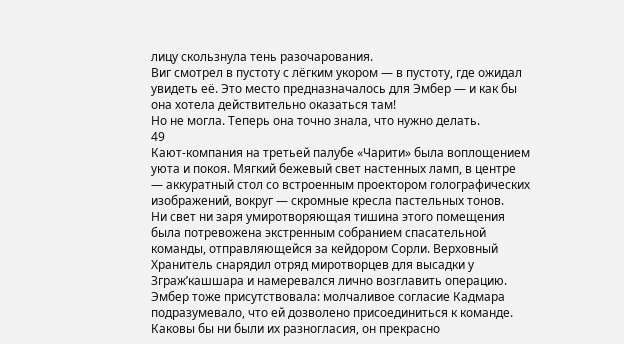лицу скользнула тень разочарования.
Виг смотрел в пустоту с лёгким укором — в пустоту, где ожидал увидеть её. Это место предназначалось для Эмбер — и как бы она хотела действительно оказаться там!
Но не могла. Теперь она точно знала, что нужно делать.
49
Кают-компания на третьей палубе «Чарити» была воплощением уюта и покоя. Мягкий бежевый свет настенных ламп, в центре — аккуратный стол со встроенным проектором голографических изображений, вокруг — скромные кресла пастельных тонов.
Ни свет ни заря умиротворяющая тишина этого помещения была потревожена экстренным собранием спасательной команды, отправляющейся за кейдором Сорли. Верховный Хранитель снарядил отряд миротворцев для высадки у Зграж’кашшара и намеревался лично возглавить операцию.
Эмбер тоже присутствовала: молчаливое согласие Кадмара подразумевало, что ей дозволено присоединиться к команде. Каковы бы ни были их разногласия, он прекрасно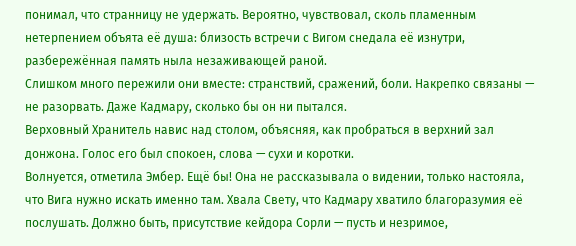понимал, что странницу не удержать. Вероятно, чувствовал, сколь пламенным нетерпением объята её душа: близость встречи с Вигом снедала её изнутри, разбережённая память ныла незаживающей раной.
Слишком много пережили они вместе: странствий, сражений, боли. Накрепко связаны — не разорвать. Даже Кадмару, сколько бы он ни пытался.
Верховный Хранитель навис над столом, объясняя, как пробраться в верхний зал донжона. Голос его был спокоен, слова — сухи и коротки.
Волнуется, отметила Эмбер. Ещё бы! Она не рассказывала о видении, только настояла, что Вига нужно искать именно там. Хвала Свету, что Кадмару хватило благоразумия её послушать. Должно быть, присутствие кейдора Сорли — пусть и незримое,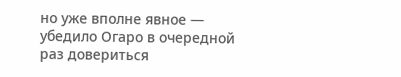но уже вполне явное — убедило Огаро в очередной раз довериться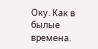Оку. Как в былые времена.